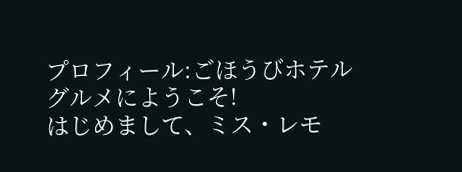プロフィール:ごほうびホテルグルメにようこそ!
はじめまして、ミス・レモ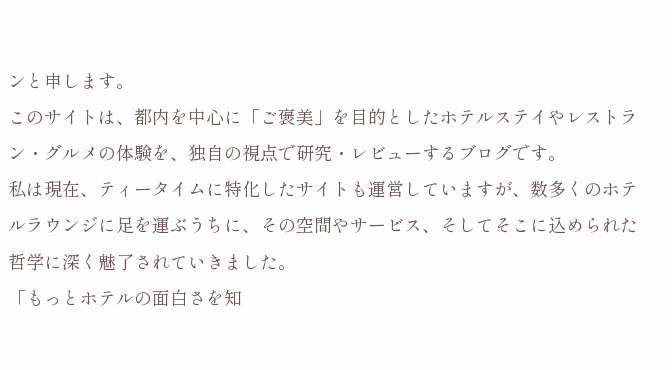ンと申します。
このサイトは、都内を中心に「ご褒美」を目的としたホテルステイやレストラン・グルメの体験を、独自の視点で研究・レビューするブログです。
私は現在、ティータイムに特化したサイトも運営していますが、数多くのホテルラウンジに足を運ぶうちに、その空間やサービス、そしてそこに込められた哲学に深く魅了されていきました。
「もっとホテルの面白さを知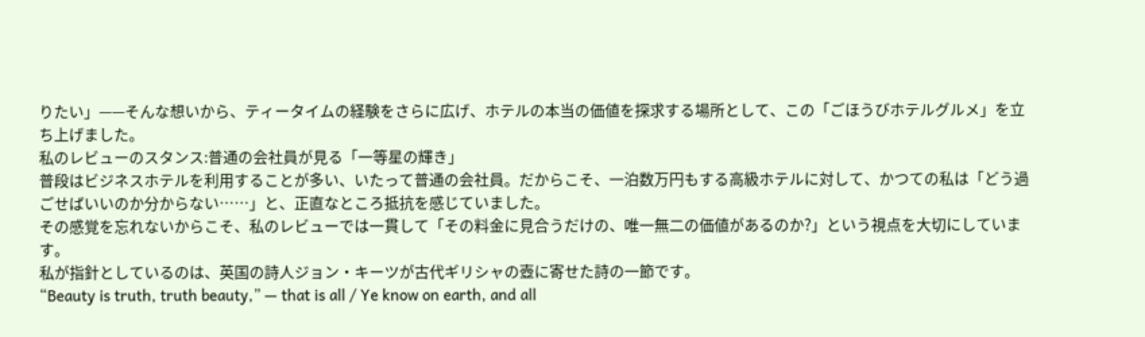りたい」——そんな想いから、ティータイムの経験をさらに広げ、ホテルの本当の価値を探求する場所として、この「ごほうびホテルグルメ」を立ち上げました。
私のレビューのスタンス:普通の会社員が見る「一等星の輝き」
普段はビジネスホテルを利用することが多い、いたって普通の会社員。だからこそ、一泊数万円もする高級ホテルに対して、かつての私は「どう過ごせばいいのか分からない……」と、正直なところ抵抗を感じていました。
その感覚を忘れないからこそ、私のレビューでは一貫して「その料金に見合うだけの、唯一無二の価値があるのか?」という視点を大切にしています。
私が指針としているのは、英国の詩人ジョン・キーツが古代ギリシャの壺に寄せた詩の一節です。
“Beauty is truth, truth beauty,” — that is all / Ye know on earth, and all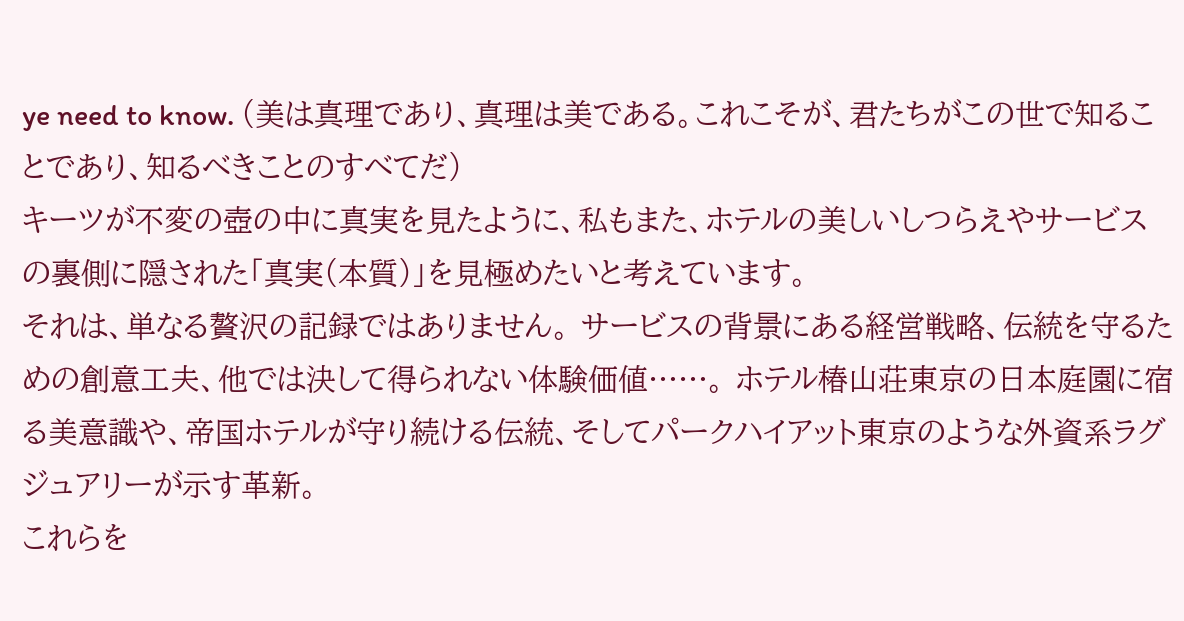ye need to know. (美は真理であり、真理は美である。これこそが、君たちがこの世で知ることであり、知るべきことのすべてだ)
キーツが不変の壺の中に真実を見たように、私もまた、ホテルの美しいしつらえやサービスの裏側に隠された「真実(本質)」を見極めたいと考えています。
それは、単なる贅沢の記録ではありません。 サービスの背景にある経営戦略、伝統を守るための創意工夫、他では決して得られない体験価値……。 ホテル椿山荘東京の日本庭園に宿る美意識や、帝国ホテルが守り続ける伝統、そしてパークハイアット東京のような外資系ラグジュアリーが示す革新。
これらを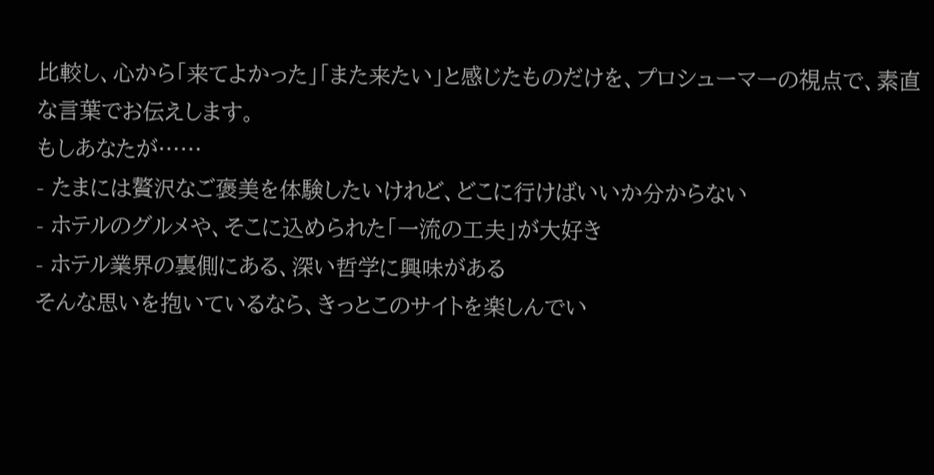比較し、心から「来てよかった」「また来たい」と感じたものだけを、プロシューマーの視点で、素直な言葉でお伝えします。
もしあなたが……
- たまには贅沢なご褒美を体験したいけれど、どこに行けばいいか分からない
- ホテルのグルメや、そこに込められた「一流の工夫」が大好き
- ホテル業界の裏側にある、深い哲学に興味がある
そんな思いを抱いているなら、きっとこのサイトを楽しんでい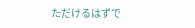ただけるはずで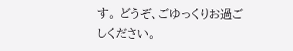す。 どうぞ、ごゆっくりお過ごしください。